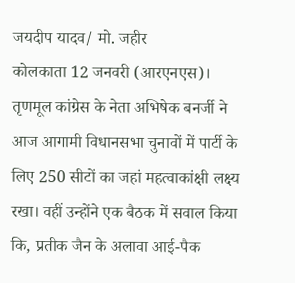जयदीप यादव/ मो. जहीर
कोलकाता 12 जनवरी (आरएनएस)। तृणमूल कांग्रेस के नेता अभिषेक बनर्जी ने आज आगामी विधानसभा चुनावों में पार्टी के लिए 250 सीटों का जहां महत्वाकांक्षी लक्ष्य रखा। वहीं उन्होंने एक बैठक में सवाल किया कि, प्रतीक जैन के अलावा आई-पैक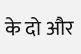के दो और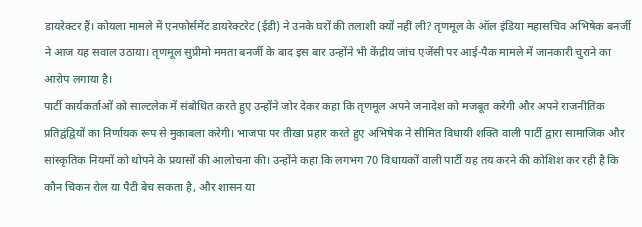डायरेक्टर हैं। कोयला मामले में एनफोर्समेंट डायरेक्टरेट (ईडी) ने उनके घरों की तलाशी क्यों नहीं ली? तृणमूल के ऑल इंडिया महासचिव अभिषेक बनर्जी ने आज यह सवाल उठाया। तृणमूल सुप्रीमो ममता बनर्जी के बाद इस बार उन्होंने भी केंद्रीय जांच एजेंसी पर आई-पैक मामले में जानकारी चुराने का आरोप लगाया है।
पार्टी कार्यकर्ताओं को साल्टलेक में संबोधित करते हुए उन्होंने जोर देकर कहा कि तृणमूल अपने जनादेश को मजबूत करेगी और अपने राजनीतिक प्रतिद्वंद्वियों का निर्णायक रूप से मुकाबला करेगी। भाजपा पर तीखा प्रहार करते हुए अभिषेक ने सीमित विधायी शक्ति वाली पार्टी द्वारा सामाजिक और सांस्कृतिक नियमों को थोपने के प्रयासों की आलोचना की। उन्होंने कहा कि लगभग 70 विधायकों वाली पार्टी यह तय करने की कोशिश कर रही है कि कौन चिकन रोल या पैटी बेच सकता है, और शासन या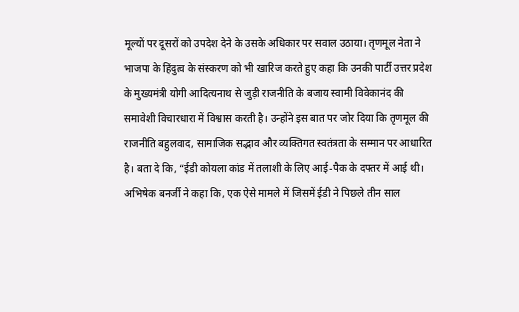मूल्यों पर दूसरों को उपदेश देने के उसके अधिकार पर सवाल उठाया। तृणमूल नेता ने भाजपा के हिंदुत्व के संस्करण को भी खारिज करते हुए कहा कि उनकी पार्टी उत्तर प्रदेश के मुख्यमंत्री योगी आदित्यनाथ से जुड़ी राजनीति के बजाय स्वामी विवेकानंद की समावेशी विचारधारा में विश्वास करती है। उन्होंने इस बात पर जोर दिया कि तृणमूल की राजनीति बहुलवाद, सामाजिक सद्भाव और व्यक्तिगत स्वतंत्रता के सम्मान पर आधारित है। बता दे कि, “ईडी कोयला कांड में तलाशी के लिए आई-पैक के दफ्तर में आई थी। अभिषेक बनर्जी ने कहा कि, एक ऐसे मामले में जिसमें ईडी ने पिछले तीन साल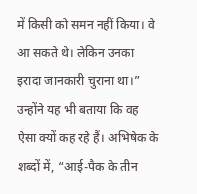में किसी को समन नहीं किया। वे आ सकते थे। लेकिन उनका इरादा जानकारी चुराना था।” उन्होंने यह भी बताया कि वह ऐसा क्यों कह रहे हैं। अभिषेक के शब्दों में, “आई-पैक के तीन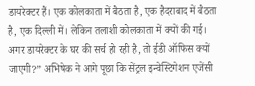डायरेक्टर हैं। एक कोलकाता में बैठता है, एक हैदराबाद में बैठता है, एक दिल्ली में। लेकिन तलाशी कोलकाता में क्यों की गई। अगर डायरेक्टर के घर की सर्च हो रही है, तो ईडी ऑफिस क्यों जाएगी?” अभिषेक ने आगे पूछा कि सेंट्रल इन्वेस्टिगेशन एजेंसी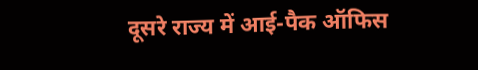दूसरे राज्य में आई-पैक ऑफिस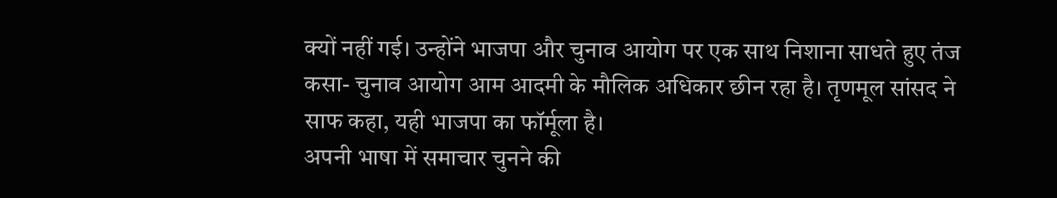क्यों नहीं गई। उन्होंने भाजपा और चुनाव आयोग पर एक साथ निशाना साधते हुए तंज कसा- चुनाव आयोग आम आदमी के मौलिक अधिकार छीन रहा है। तृणमूल सांसद ने साफ कहा, यही भाजपा का फॉर्मूला है।
अपनी भाषा में समाचार चुनने की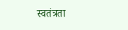स्वतंत्रता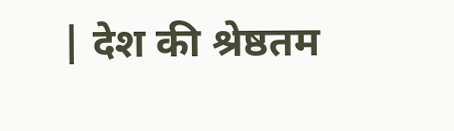| देश की श्रेष्ठतम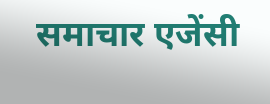समाचार एजेंसी